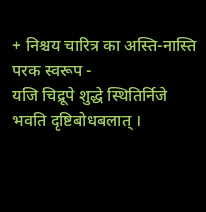+ निश्चय चारित्र का अस्ति-नास्ति परक स्वरूप -
यजि चिद्रूपे शुद्धे स्थितिर्निजे भवति दृष्टिबोधबलात् ।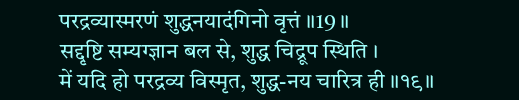परद्रव्यास्मरणं शुद्धनयादंगिनो वृत्तं ॥19॥
सद्दृष्टि सम्यग्ज्ञान बल से, शुद्ध चिद्रूप स्थिति ।
में यदि हो परद्रव्य विस्मृत, शुद्ध-नय चारित्र ही ॥१९॥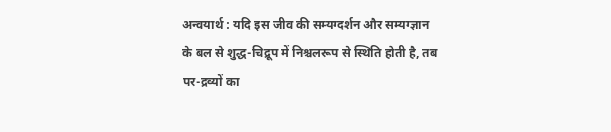अन्वयार्थ : यदि इस जीव की सम्यग्दर्शन और सम्यग्ज्ञान के बल से शुद्ध-चिद्रूप में निश्चलरूप से स्थिति होती है, तब पर-द्रव्यों का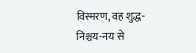विस्मरण, वह शुद्ध-निश्चय-नय से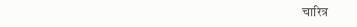चारित्र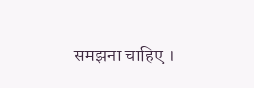समझना चाहिए ।